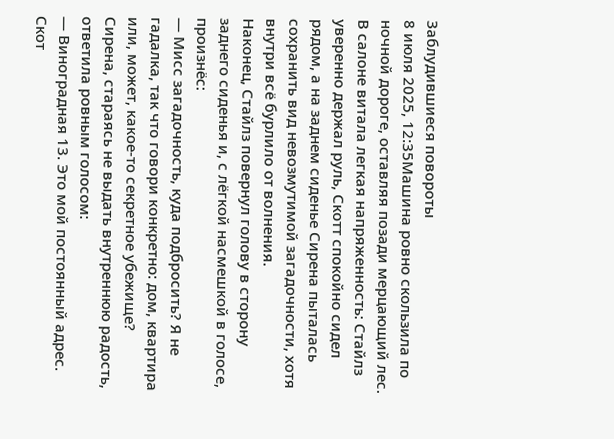Заблудившиеся повороты
8 июля 2025, 12:35Машина ровно скользила по ночной дороге, оставляя позади мерцающий лес. В салоне витала легкая напряженность: Стайлз уверенно держал руль, Скотт спокойно сидел рядом, а на заднем сиденье Сирена пыталась сохранить вид невозмутимой загадочности, хотя внутри всё бурлило от волнения.
Наконец, Стайлз повернул голову в сторону заднего сиденья и, с лёгкой насмешкой в голосе, произнёс:
— Мисс загадочность, куда подбросить? Я не гадалка, так что говори конкретно: дом, квартира или, может, какое-то секретное убежище?
Сирена, стараясь не выдать внутреннюю радость, ответила ровным голосом:
— Виноградная 13. Это мой постоянный адрес.
Скот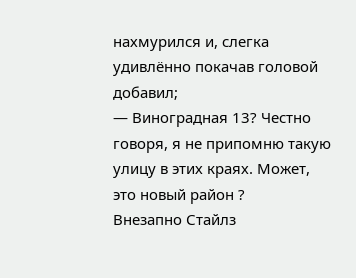нахмурился и, слегка удивлённо покачав головой добавил;
— Виноградная 13? Честно говоря, я не припомню такую улицу в этих краях. Может, это новый район ?
Внезапно Стайлз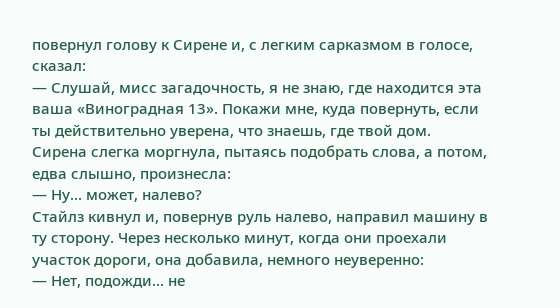повернул голову к Сирене и, с легким сарказмом в голосе, сказал:
— Слушай, мисс загадочность, я не знаю, где находится эта ваша «Виноградная 13». Покажи мне, куда повернуть, если ты действительно уверена, что знаешь, где твой дом.
Сирена слегка моргнула, пытаясь подобрать слова, а потом, едва слышно, произнесла:
— Ну... может, налево?
Стайлз кивнул и, повернув руль налево, направил машину в ту сторону. Через несколько минут, когда они проехали участок дороги, она добавила, немного неуверенно:
— Нет, подожди... не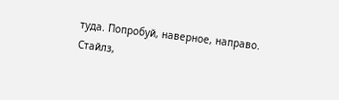туда. Попробуй, наверное, направо.
Стайлз,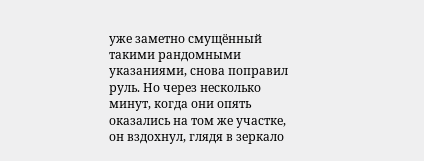уже заметно смущённый такими рандомными указаниями, снова поправил руль. Но через несколько минут, когда они опять оказались на том же участке, он вздохнул, глядя в зеркало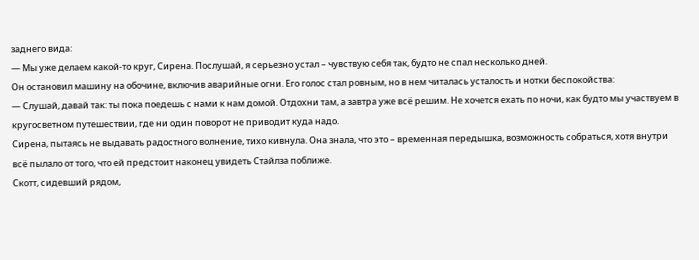заднего вида:
— Мы уже делаем какой-то круг, Сирена. Послушай, я серьезно устал – чувствую себя так, будто не спал несколько дней.
Он остановил машину на обочине, включив аварийные огни. Его голос стал ровным, но в нем читалась усталость и нотки беспокойства:
— Слушай, давай так: ты пока поедешь с нами к нам домой. Отдохни там, а завтра уже всё решим. Не хочется ехать по ночи, как будто мы участвуем в кругосветном путешествии, где ни один поворот не приводит куда надо.
Сирена, пытаясь не выдавать радостного волнение, тихо кивнула. Она знала, что это – временная передышка, возможность собраться, хотя внутри всё пылало от того, что ей предстоит наконец увидеть Стайлза поближе.
Скотт, сидевший рядом,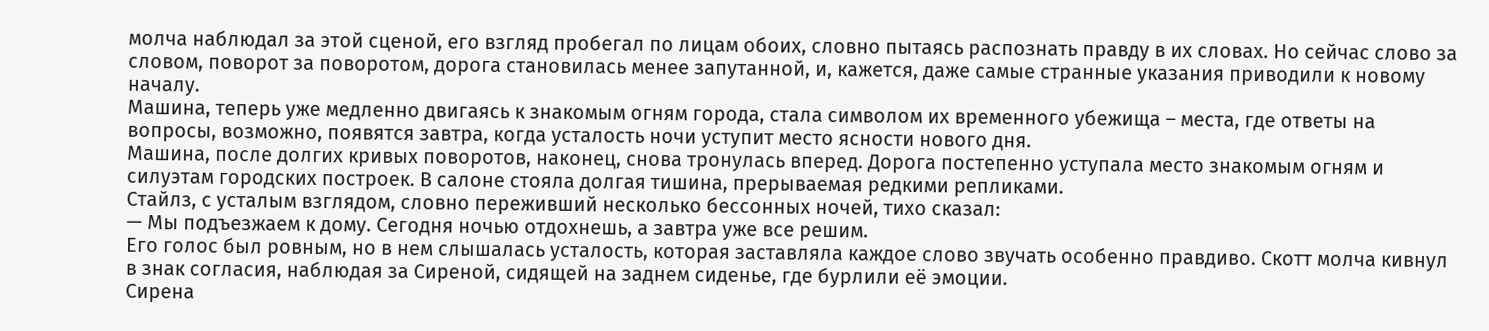молча наблюдал за этой сценой, его взгляд пробегал по лицам обоих, словно пытаясь распознать правду в их словах. Но сейчас слово за словом, поворот за поворотом, дорога становилась менее запутанной, и, кажется, даже самые странные указания приводили к новому началу.
Машина, теперь уже медленно двигаясь к знакомым огням города, стала символом их временного убежища – места, где ответы на вопросы, возможно, появятся завтра, когда усталость ночи уступит место ясности нового дня.
Машина, после долгих кривых поворотов, наконец, снова тронулась вперед. Дорога постепенно уступала место знакомым огням и силуэтам городских построек. В салоне стояла долгая тишина, прерываемая редкими репликами.
Стайлз, с усталым взглядом, словно переживший несколько бессонных ночей, тихо сказал:
— Мы подъезжаем к дому. Сегодня ночью отдохнешь, а завтра уже все решим.
Его голос был ровным, но в нем слышалась усталость, которая заставляла каждое слово звучать особенно правдиво. Скотт молча кивнул в знак согласия, наблюдая за Сиреной, сидящей на заднем сиденье, где бурлили её эмоции.
Сирена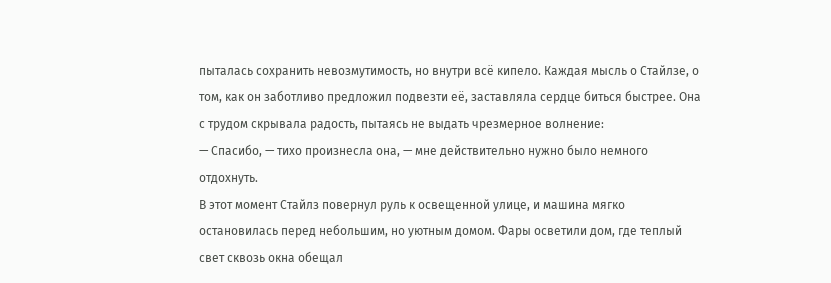пыталась сохранить невозмутимость, но внутри всё кипело. Каждая мысль о Стайлзе, о том, как он заботливо предложил подвезти её, заставляла сердце биться быстрее. Она с трудом скрывала радость, пытаясь не выдать чрезмерное волнение:
— Спасибо, — тихо произнесла она, — мне действительно нужно было немного отдохнуть.
В этот момент Стайлз повернул руль к освещенной улице, и машина мягко остановилась перед небольшим, но уютным домом. Фары осветили дом, где теплый свет сквозь окна обещал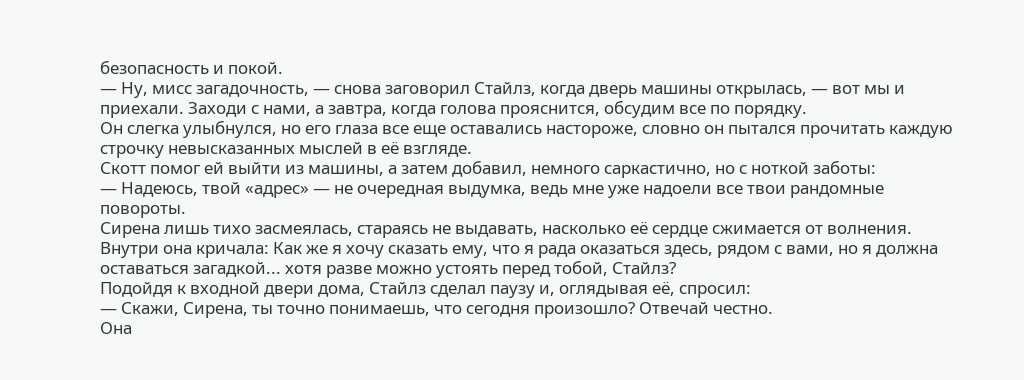безопасность и покой.
— Ну, мисс загадочность, — снова заговорил Стайлз, когда дверь машины открылась, — вот мы и приехали. Заходи с нами, а завтра, когда голова прояснится, обсудим все по порядку.
Он слегка улыбнулся, но его глаза все еще оставались настороже, словно он пытался прочитать каждую строчку невысказанных мыслей в её взгляде.
Скотт помог ей выйти из машины, а затем добавил, немного саркастично, но с ноткой заботы:
— Надеюсь, твой «адрес» — не очередная выдумка, ведь мне уже надоели все твои рандомные повороты.
Сирена лишь тихо засмеялась, стараясь не выдавать, насколько её сердце сжимается от волнения. Внутри она кричала: Как же я хочу сказать ему, что я рада оказаться здесь, рядом с вами, но я должна оставаться загадкой... хотя разве можно устоять перед тобой, Стайлз?
Подойдя к входной двери дома, Стайлз сделал паузу и, оглядывая её, спросил:
— Скажи, Сирена, ты точно понимаешь, что сегодня произошло? Отвечай честно.
Она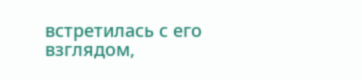встретилась с его взглядом,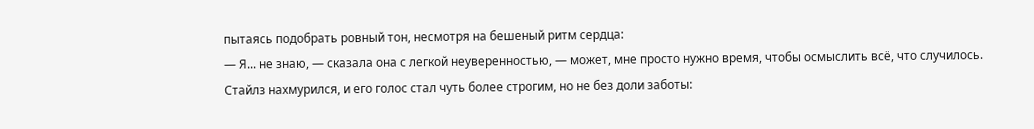пытаясь подобрать ровный тон, несмотря на бешеный ритм сердца:
— Я... не знаю, — сказала она с легкой неуверенностью, — может, мне просто нужно время, чтобы осмыслить всё, что случилось.
Стайлз нахмурился, и его голос стал чуть более строгим, но не без доли заботы: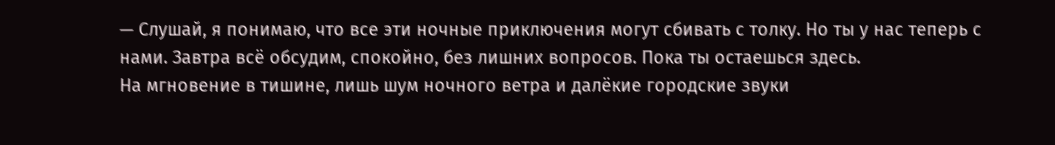— Слушай, я понимаю, что все эти ночные приключения могут сбивать с толку. Но ты у нас теперь с нами. Завтра всё обсудим, спокойно, без лишних вопросов. Пока ты остаешься здесь.
На мгновение в тишине, лишь шум ночного ветра и далёкие городские звуки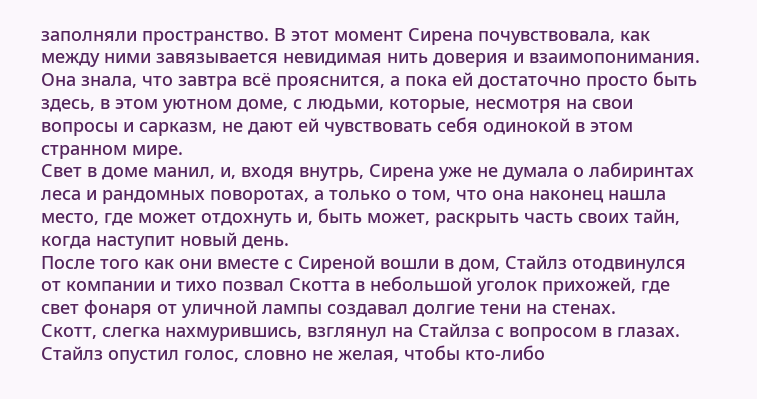заполняли пространство. В этот момент Сирена почувствовала, как между ними завязывается невидимая нить доверия и взаимопонимания. Она знала, что завтра всё прояснится, а пока ей достаточно просто быть здесь, в этом уютном доме, с людьми, которые, несмотря на свои вопросы и сарказм, не дают ей чувствовать себя одинокой в этом странном мире.
Свет в доме манил, и, входя внутрь, Сирена уже не думала о лабиринтах леса и рандомных поворотах, а только о том, что она наконец нашла место, где может отдохнуть и, быть может, раскрыть часть своих тайн, когда наступит новый день.
После того как они вместе с Сиреной вошли в дом, Стайлз отодвинулся от компании и тихо позвал Скотта в небольшой уголок прихожей, где свет фонаря от уличной лампы создавал долгие тени на стенах.
Скотт, слегка нахмурившись, взглянул на Стайлза с вопросом в глазах. Стайлз опустил голос, словно не желая, чтобы кто-либо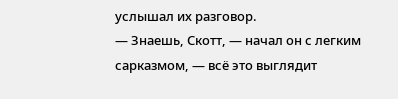услышал их разговор.
— Знаешь, Скотт, — начал он с легким сарказмом, — всё это выглядит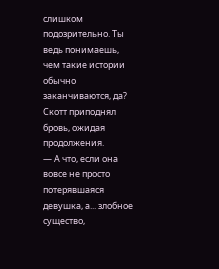слишком подозрительно. Ты ведь понимаешь, чем такие истории обычно заканчиваются, да?
Скотт приподнял бровь, ожидая продолжения.
— А что, если она вовсе не просто потерявшаяся девушка, а... злобное существо,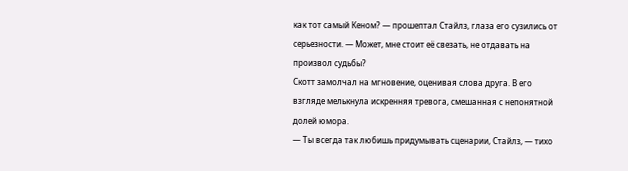как тот самый Кеном? — прошептал Стайлз, глаза его сузились от серьезности. — Может, мне стоит её свезать, не отдавать на произвол судьбы?
Скотт замолчал на мгновение, оценивая слова друга. В его взгляде мелькнула искренняя тревога, смешанная с непонятной долей юмора.
— Ты всегда так любишь придумывать сценарии, Стайлз, — тихо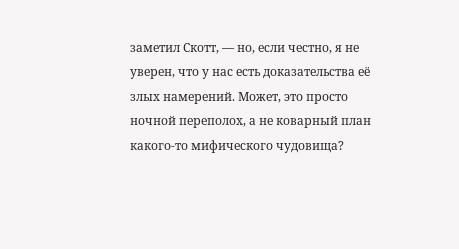заметил Скотт, — но, если честно, я не уверен, что у нас есть доказательства её злых намерений. Может, это просто ночной переполох, а не коварный план какого-то мифического чудовища?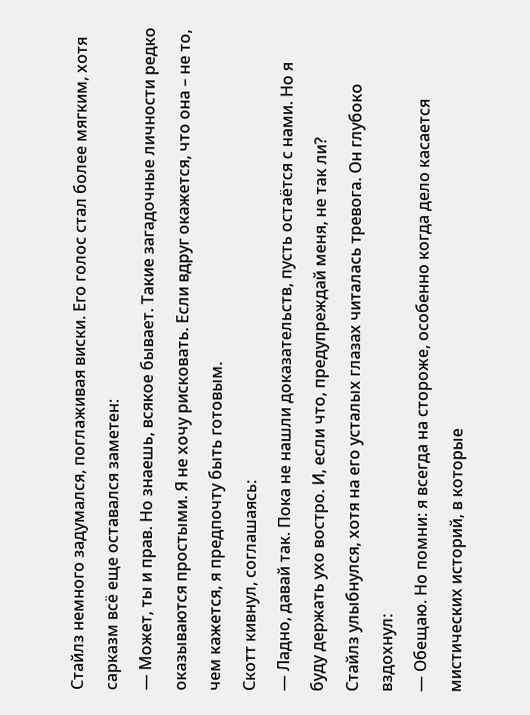Стайлз немного задумался, поглаживая виски. Его голос стал более мягким, хотя сарказм всё еще оставался заметен:
— Может, ты и прав. Но знаешь, всякое бывает. Такие загадочные личности редко оказываются простыми. Я не хочу рисковать. Если вдруг окажется, что она – не то, чем кажется, я предпочту быть готовым.
Скотт кивнул, соглашаясь:
— Ладно, давай так. Пока не нашли доказательств, пусть остаётся с нами. Но я буду держать ухо востро. И, если что, предупреждай меня, не так ли?
Стайлз улыбнулся, хотя на его усталых глазах читалась тревога. Он глубоко вздохнул:
— Обещаю. Но помни: я всегда на стороже, особенно когда дело касается мистических историй, в которые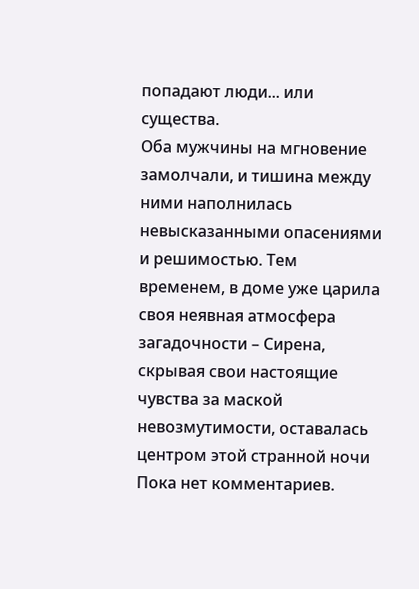попадают люди... или существа.
Оба мужчины на мгновение замолчали, и тишина между ними наполнилась невысказанными опасениями и решимостью. Тем временем, в доме уже царила своя неявная атмосфера загадочности – Сирена, скрывая свои настоящие чувства за маской невозмутимости, оставалась центром этой странной ночи
Пока нет комментариев.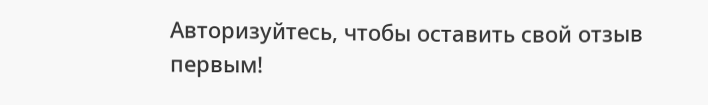Авторизуйтесь, чтобы оставить свой отзыв первым!